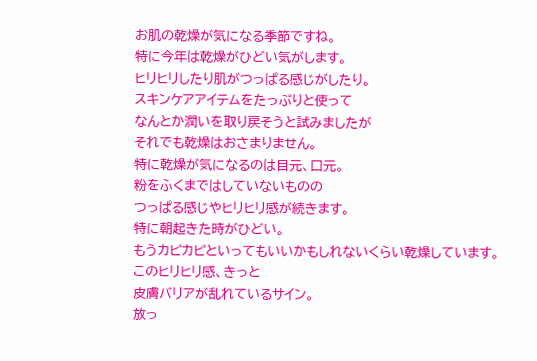お肌の乾燥が気になる季節ですね。
特に今年は乾燥がひどい気がします。
ヒリヒリしたり肌がつっぱる感じがしたり。
スキンケアアイテムをたっぷりと使って
なんとか潤いを取り戻そうと試みましたが
それでも乾燥はおさまりません。
特に乾燥が気になるのは目元、口元。
粉をふくまではしていないものの
つっぱる感じやヒリヒリ感が続きます。
特に朝起きた時がひどい。
もうカピカピといってもいいかもしれないくらい乾燥しています。
このヒリヒリ感、きっと
皮膚バリアが乱れているサイン。
放っ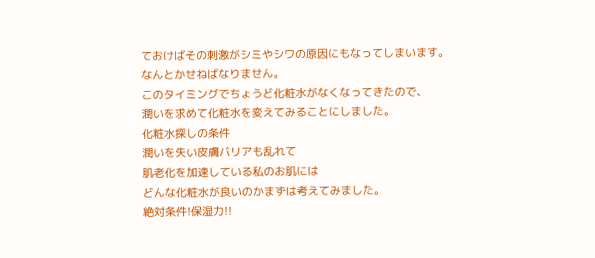ておけばその刺激がシミやシワの原因にもなってしまいます。
なんとかせねばなりません。
このタイミングでちょうど化粧水がなくなってきたので、
潤いを求めて化粧水を変えてみることにしました。
化粧水探しの条件
潤いを失い皮膚バリアも乱れて
肌老化を加速している私のお肌には
どんな化粧水が良いのかまずは考えてみました。
絶対条件!保湿力!!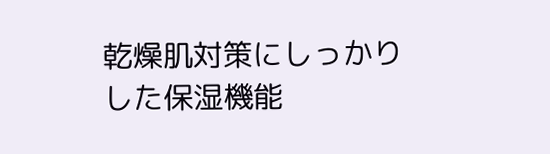乾燥肌対策にしっかりした保湿機能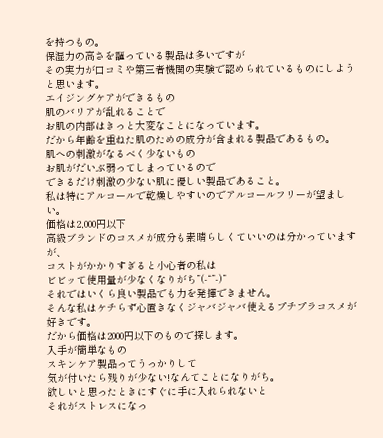を持つもの。
保湿力の高さを謳っている製品は多いですが
その実力が口コミや第三者機関の実験で認められているものにしようと思います。
エイジングケアができるもの
肌のバリアが乱れることで
お肌の内部はきっと大変なことになっています。
だから年齢を重ねた肌のための成分が含まれる製品であるもの。
肌への刺激がなるべく少ないもの
お肌がだいぶ弱ってしまっているので
できるだけ刺激の少ない肌に優しい製品であること。
私は特にアルコールで乾燥しやすいのでアルコールフリーが望ましい。
価格は2,000円以下
高級ブランドのコスメが成分も素晴らしくていいのは分かっていますが、
コストがかかりすぎると小心者の私は
ビビッて使用量が少なくなりがち”(-“”-)”
それではいくら良い製品でも力を発揮できません。
そんな私はケチらず心置きなくジャバジャバ使えるプチプラコスメが好きです。
だから価格は2000円以下のもので探します。
入手が簡単なもの
スキンケア製品ってうっかりして
気が付いたら残りが少ない!なんてことになりがち。
欲しいと思ったときにすぐに手に入れられないと
それがストレスになっ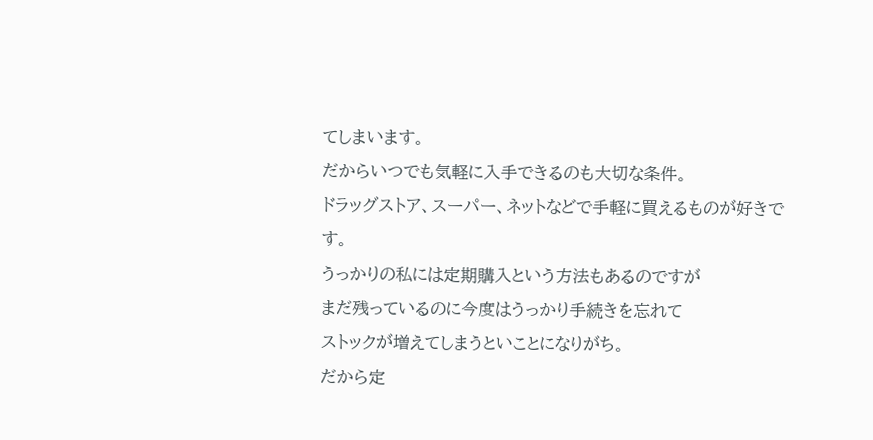てしまいます。
だからいつでも気軽に入手できるのも大切な条件。
ドラッグストア、スーパー、ネットなどで手軽に買えるものが好きです。
うっかりの私には定期購入という方法もあるのですが
まだ残っているのに今度はうっかり手続きを忘れて
ストックが増えてしまうといことになりがち。
だから定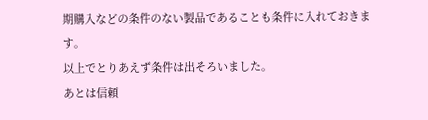期購入などの条件のない製品であることも条件に入れておきます。
以上でとりあえず条件は出そろいました。
あとは信頼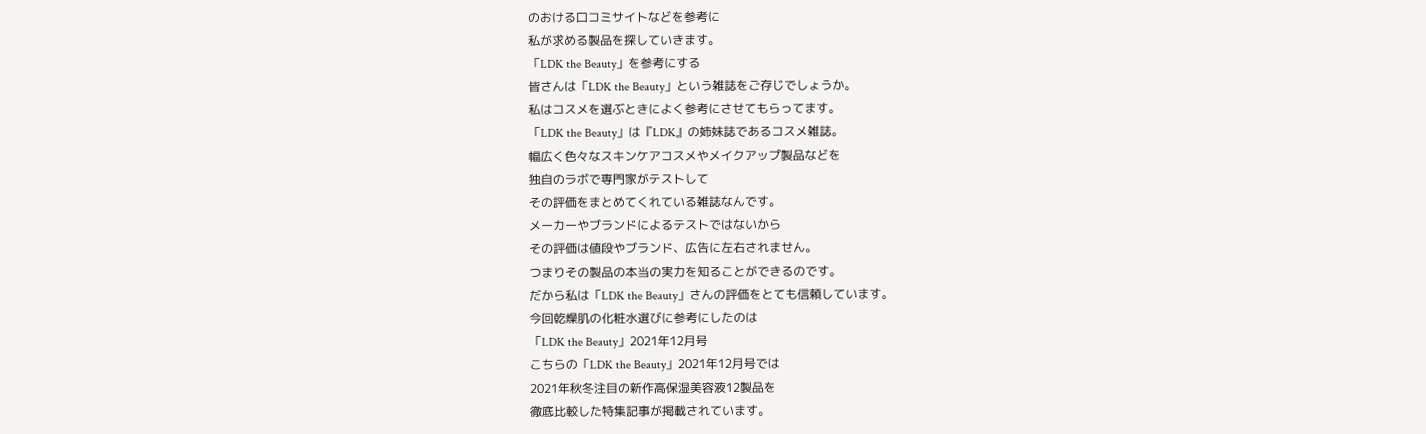のおける口コミサイトなどを参考に
私が求める製品を探していきます。
「LDK the Beauty」を参考にする
皆さんは「LDK the Beauty」という雑誌をご存じでしょうか。
私はコスメを選ぶときによく参考にさせてもらってます。
「LDK the Beauty」は『LDK』の姉妹誌であるコスメ雑誌。
幅広く色々なスキンケアコスメやメイクアップ製品などを
独自のラボで専門家がテストして
その評価をまとめてくれている雑誌なんです。
メーカーやブランドによるテストではないから
その評価は値段やブランド、広告に左右されません。
つまりその製品の本当の実力を知ることができるのです。
だから私は「LDK the Beauty」さんの評価をとても信頼しています。
今回乾燥肌の化粧水選びに参考にしたのは
「LDK the Beauty」2021年12月号
こちらの「LDK the Beauty」2021年12月号では
2021年秋冬注目の新作高保湿美容液12製品を
徹底比較した特集記事が掲載されています。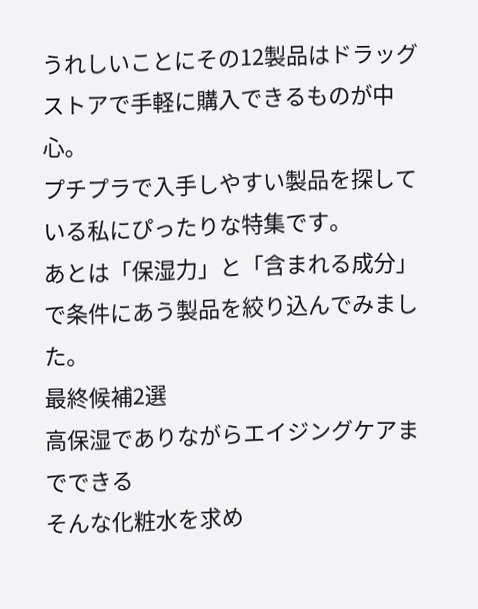うれしいことにその12製品はドラッグストアで手軽に購入できるものが中心。
プチプラで入手しやすい製品を探している私にぴったりな特集です。
あとは「保湿力」と「含まれる成分」で条件にあう製品を絞り込んでみました。
最終候補2選
高保湿でありながらエイジングケアまでできる
そんな化粧水を求め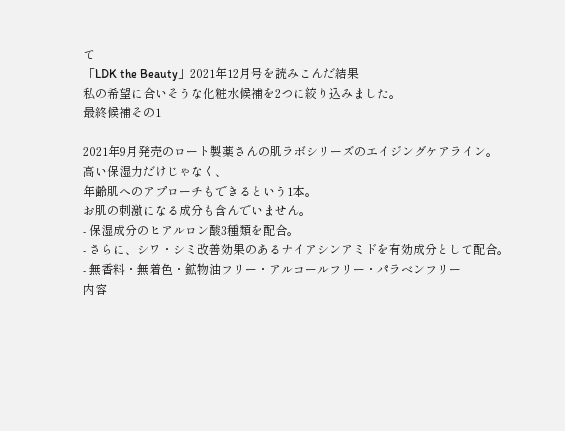て
「LDK the Beauty」2021年12月号を読みこんだ結果
私の希望に合いそうな化粧水候補を2つに絞り込みました。
最終候補その1

2021年9月発売のロート製薬さんの肌ラボシリーズのエイジングケアライン。
高い保湿力だけじゃなく、
年齢肌へのアプローチもできるという1本。
お肌の刺激になる成分も含んでいません。
- 保湿成分のヒアルロン酸3種類を配合。
- さらに、シワ・シミ改善効果のあるナイアシンアミドを有効成分として配合。
- 無香料・無着色・鉱物油フリー・アルコールフリー・パラベンフリー
内容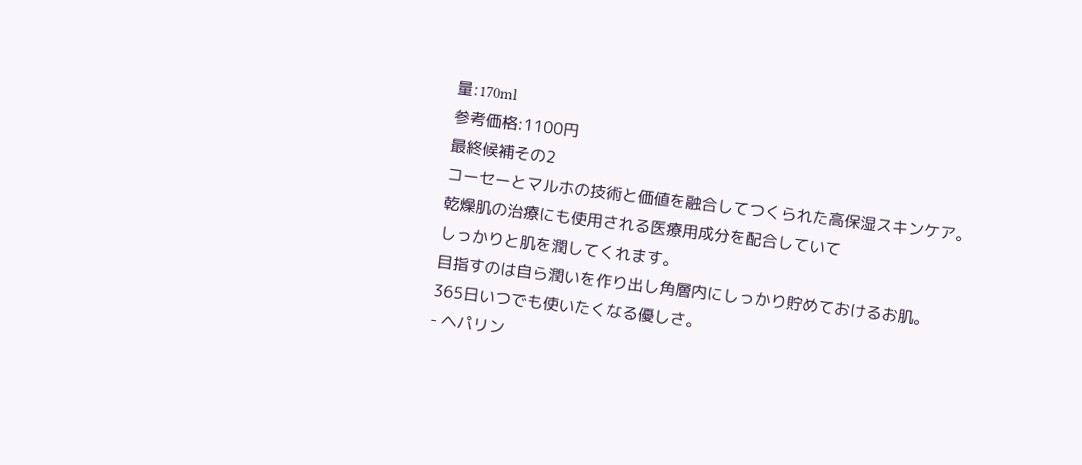量:170ml
参考価格:1100円
最終候補その2
コーセーとマルホの技術と価値を融合してつくられた高保湿スキンケア。
乾燥肌の治療にも使用される医療用成分を配合していて
しっかりと肌を潤してくれます。
目指すのは自ら潤いを作り出し角層内にしっかり貯めておけるお肌。
365日いつでも使いたくなる優しさ。
- ヘパリン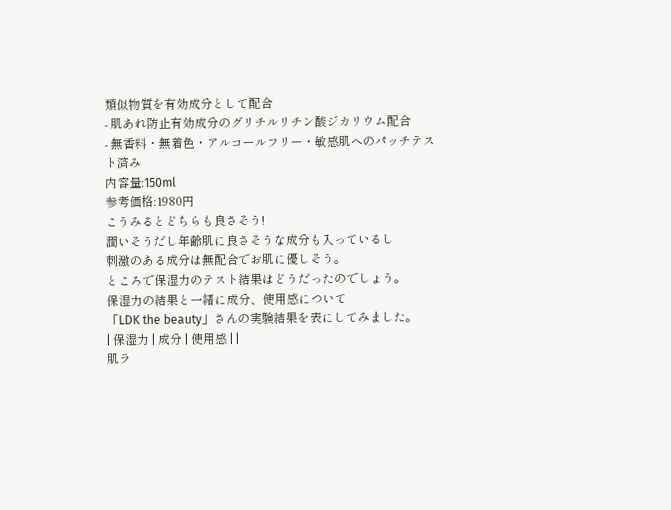類似物質を有効成分として配合
- 肌あれ防止有効成分のグリチルリチン酸ジカリウム配合
- 無香料・無着色・アルコールフリー・敏感肌へのパッチテスト済み
内容量:150ml
参考価格:1980円
こうみるとどちらも良さそう!
潤いそうだし年齢肌に良さそうな成分も入っているし
刺激のある成分は無配合でお肌に優しそう。
ところで保湿力のテスト結果はどうだったのでしょう。
保湿力の結果と一緒に成分、使用感について
「LDK the beauty」さんの実験結果を表にしてみました。
| 保湿力 | 成分 | 使用感 | |
肌ラ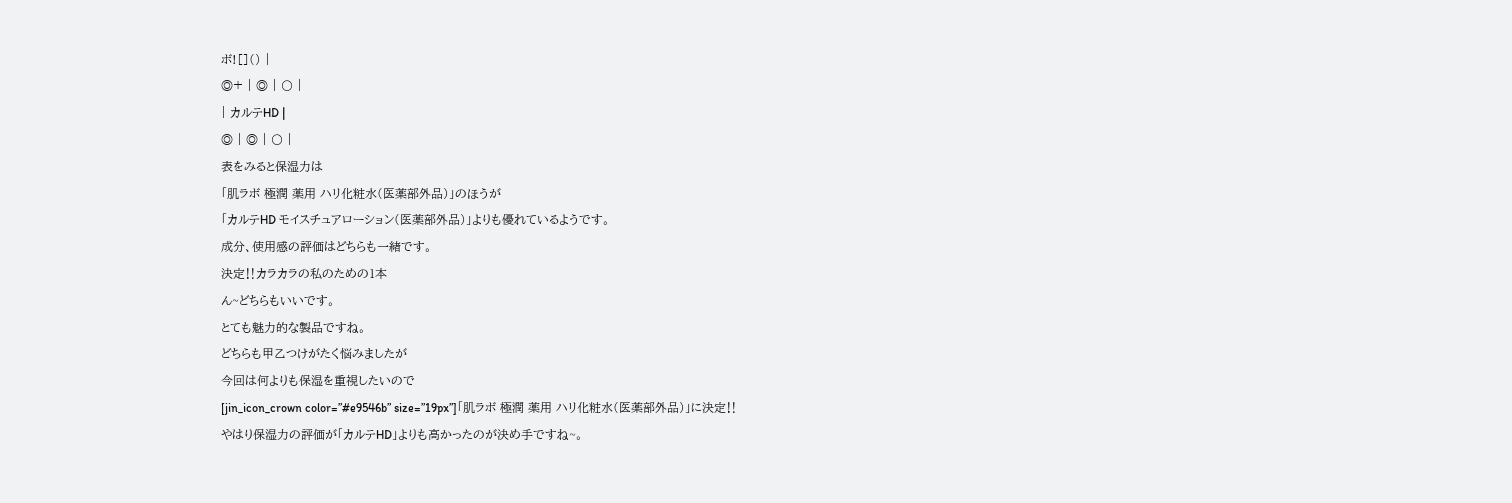ボ![]() |
◎+ | ◎ | 〇 |
| カルテHD |
◎ | ◎ | 〇 |
表をみると保湿力は
「肌ラボ 極潤 薬用 ハリ化粧水(医薬部外品)」のほうが
「カルテHD モイスチュアローション(医薬部外品)」よりも優れているようです。
成分、使用感の評価はどちらも一緒です。
決定‼カラカラの私のための1本
ん~どちらもいいです。
とても魅力的な製品ですね。
どちらも甲乙つけがたく悩みましたが
今回は何よりも保湿を重視したいので
[jin_icon_crown color=”#e9546b” size=”19px”]「肌ラボ 極潤 薬用 ハリ化粧水(医薬部外品)」に決定‼
やはり保湿力の評価が「カルテHD」よりも高かったのが決め手ですね~。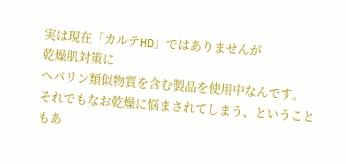実は現在「カルテHD」ではありませんが
乾燥肌対策に
ヘパリン類似物質を含む製品を使用中なんです。
それでもなお乾燥に悩まされてしまう、ということもあ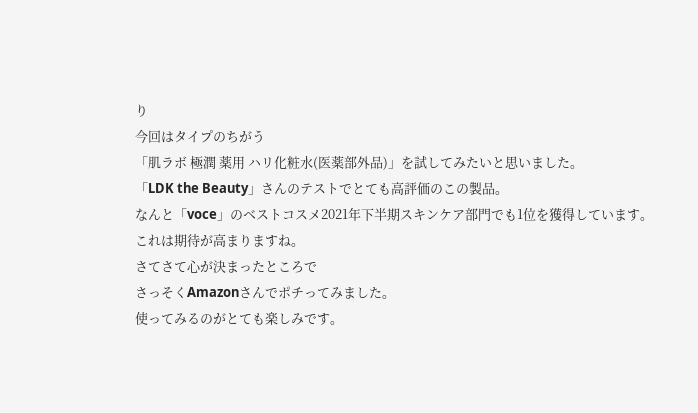り
今回はタイプのちがう
「肌ラボ 極潤 薬用 ハリ化粧水(医薬部外品)」を試してみたいと思いました。
「LDK the Beauty」さんのテストでとても高評価のこの製品。
なんと「voce」のベストコスメ2021年下半期スキンケア部門でも1位を獲得しています。
これは期待が高まりますね。
さてさて心が決まったところで
さっそくAmazonさんでポチってみました。
使ってみるのがとても楽しみです。